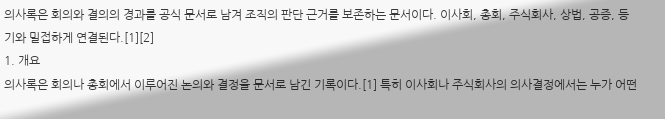의사록은 회의와 결의의 경과를 공식 문서로 남겨 조직의 판단 근거를 보존하는 문서이다. 이사회, 총회, 주식회사, 상법, 공증, 등기와 밀접하게 연결된다.[1][2]
1. 개요
의사록은 회의나 총회에서 이루어진 논의와 결정을 문서로 남긴 기록이다.[1] 특히 이사회나 주식회사의 의사결정에서는 누가 어떤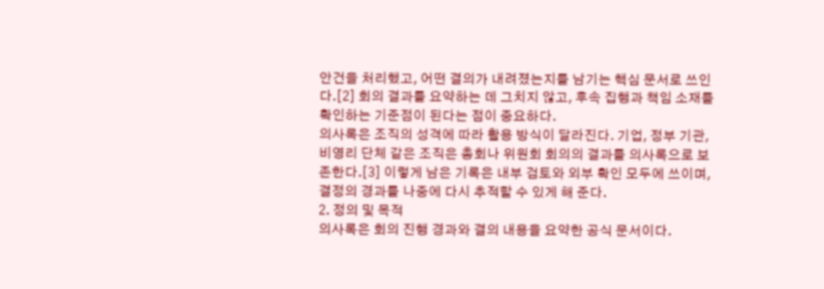안건을 처리했고, 어떤 결의가 내려졌는지를 남기는 핵심 문서로 쓰인다.[2] 회의 결과를 요약하는 데 그치지 않고, 후속 집행과 책임 소재를 확인하는 기준점이 된다는 점이 중요하다.
의사록은 조직의 성격에 따라 활용 방식이 달라진다. 기업, 정부 기관, 비영리 단체 같은 조직은 총회나 위원회 회의의 결과를 의사록으로 보존한다.[3] 이렇게 남은 기록은 내부 검토와 외부 확인 모두에 쓰이며, 결정의 경과를 나중에 다시 추적할 수 있게 해 준다.
2. 정의 및 목적
의사록은 회의 진행 경과와 결의 내용을 요약한 공식 문서이다.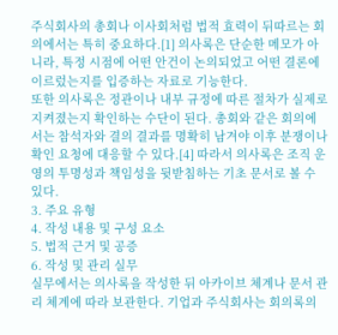주식회사의 총회나 이사회처럼 법적 효력이 뒤따르는 회의에서는 특히 중요하다.[1] 의사록은 단순한 메모가 아니라, 특정 시점에 어떤 안건이 논의되었고 어떤 결론에 이르렀는지를 입증하는 자료로 기능한다.
또한 의사록은 정관이나 내부 규정에 따른 절차가 실제로 지켜졌는지 확인하는 수단이 된다. 총회와 같은 회의에서는 참석자와 결의 결과를 명확히 남겨야 이후 분쟁이나 확인 요청에 대응할 수 있다.[4] 따라서 의사록은 조직 운영의 투명성과 책임성을 뒷받침하는 기초 문서로 볼 수 있다.
3. 주요 유형
4. 작성 내용 및 구성 요소
5. 법적 근거 및 공증
6. 작성 및 관리 실무
실무에서는 의사록을 작성한 뒤 아카이브 체계나 문서 관리 체계에 따라 보관한다. 기업과 주식회사는 회의록의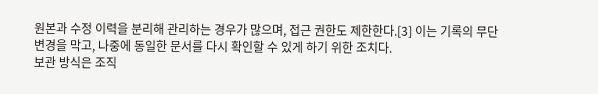원본과 수정 이력을 분리해 관리하는 경우가 많으며, 접근 권한도 제한한다.[3] 이는 기록의 무단 변경을 막고, 나중에 동일한 문서를 다시 확인할 수 있게 하기 위한 조치다.
보관 방식은 조직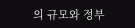의 규모와 정부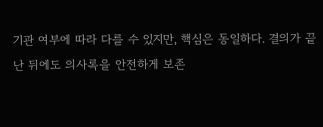기관 여부에 따라 다를 수 있지만, 핵심은 동일하다. 결의가 끝난 뒤에도 의사록을 안전하게 보존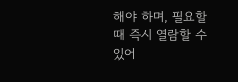해야 하며, 필요할 때 즉시 열람할 수 있어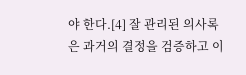야 한다.[4] 잘 관리된 의사록은 과거의 결정을 검증하고 이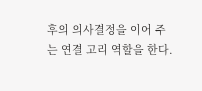후의 의사결정을 이어 주는 연결 고리 역할을 한다.